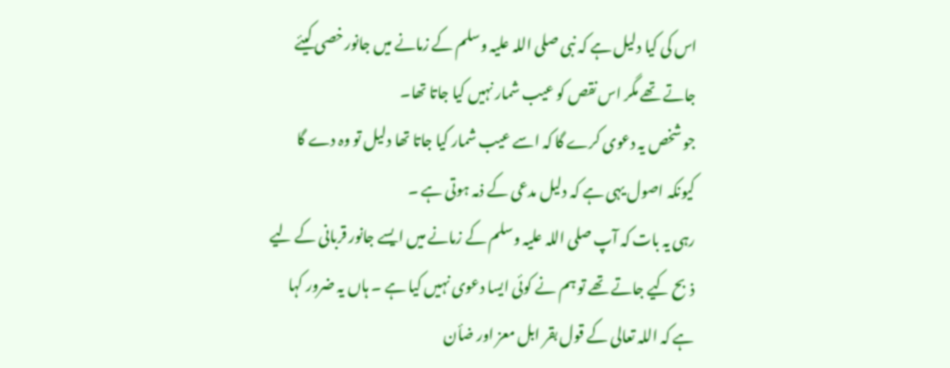اس کی کیا دلیل ہے کہ نبی صلى اللہ علیہ وسلم کے زمانے میں جانور خصی کیئے جاتے تھے مگر اس نقص کو عیب شمار نہیں کیا جاتا تھا۔
جو شخص یہ دعوى کرے گا کہ اسے عیب شمار کیا جاتا تھا دلیل تو وہ دے گا کیونکہ اصول یہی ہے کہ دلیل مدعی کے ذمہ ہوتی ہے ۔
رہی یہ بات کہ آپ صلى اللہ علیہ وسلم کے زمانے میں ایسے جانور قربانی کے لیے ذبح کیے جاتے تھے تو ہم نے کوئی ایسا دعوى نہیں کیا ہے ۔ ہاں یہ ضرور کہا ہے کہ اللہ تعالى کے قول بقر ابل معز اور ضأن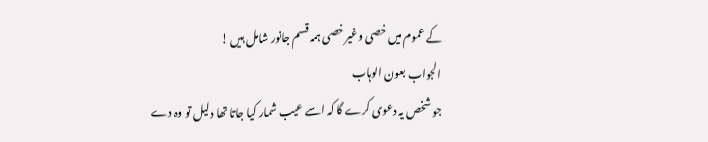کے عموم میں خصی وغیر خصی ہمہ قسم جانور شامل ہیں !
الجواب بعون الوہاب
جو شخص یہ دعوى کرے گا کہ اسے عیب شمار کیا جاتا تھا دلیل تو وہ دے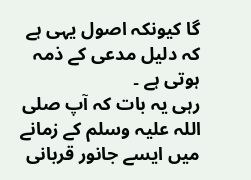گا کیونکہ اصول یہی ہے کہ دلیل مدعی کے ذمہ ہوتی ہے ۔
رہی یہ بات کہ آپ صلى اللہ علیہ وسلم کے زمانے میں ایسے جانور قربانی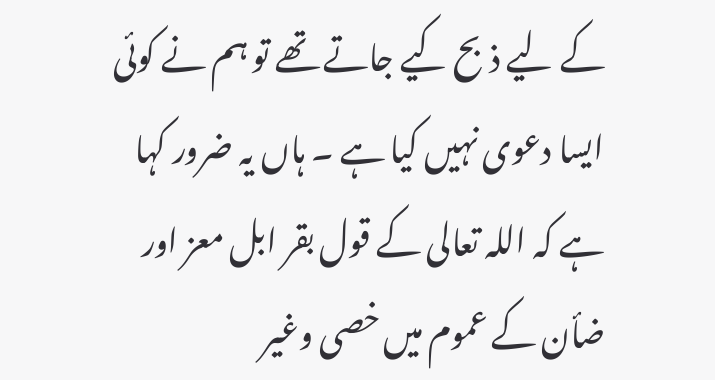کے لیے ذبح کیے جاتے تھے تو ہم نے کوئی ایسا دعوى نہیں کیا ہے ۔ ہاں یہ ضرور کہا ہے کہ اللہ تعالى کے قول بقر ابل معز اور ضأن کے عموم میں خصی وغیر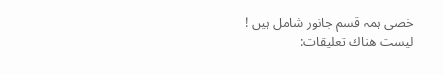خصی ہمہ قسم جانور شامل ہیں !
ليست هناك تعليقات: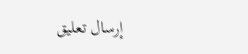إرسال تعليق